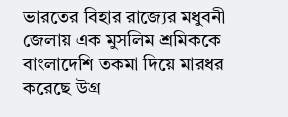ভারতের বিহার রাজ্যের মধুবনী জেলায় এক মুসলিম শ্রমিককে বাংলাদেশি তকমা দিয়ে মারধর করেছে উগ্র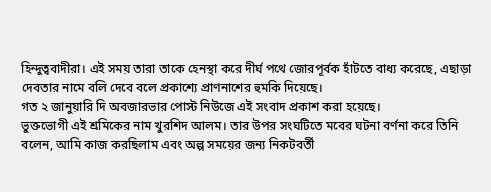হিন্দুত্ববাদীরা। এই সময় তারা তাকে হেনস্থা করে দীর্ঘ পথে জোরপূর্বক হাঁটতে বাধ্য করেছে, এছাড়া দেবতার নামে বলি দেবে বলে প্রকাশ্যে প্রাণনাশের হুমকি দিয়েছে।
গত ২ জানুয়ারি দি অবজারভার পোস্ট নিউজে এই সংবাদ প্রকাশ করা হয়েছে।
ভুক্তভোগী এই শ্রমিকের নাম খুরশিদ আলম। তার উপর সংঘটিতে মবের ঘটনা বর্ণনা করে তিনি বলেন, আমি কাজ করছিলাম এবং অল্প সময়ের জন্য নিকটবর্তী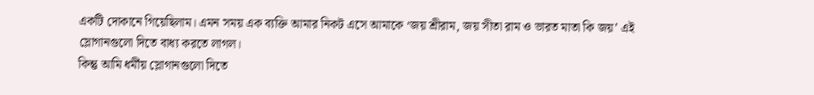একটি দোকানে গিয়েছিলাম। এমন সময় এক ব্যক্তি আমার নিকট এসে আমাকে ‘জয় শ্রীরাম, জয় সীতা রাম ও ভারত মাতা কি জয়’ এই স্লোগানগুলো দিতে বাধ্য করতে লাগল।
কিন্তু আমি ধর্মীয় স্লোগানগুলো দিতে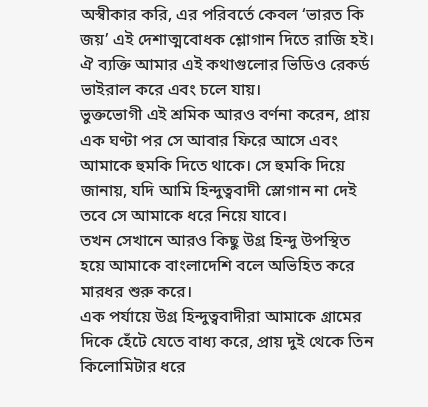অস্বীকার করি, এর পরিবর্তে কেবল ‘ভারত কি জয়’ এই দেশাত্মবোধক শ্লোগান দিতে রাজি হই।
ঐ ব্যক্তি আমার এই কথাগুলোর ভিডিও রেকর্ড ভাইরাল করে এবং চলে যায়।
ভুক্তভোগী এই শ্রমিক আরও বর্ণনা করেন, প্রায় এক ঘণ্টা পর সে আবার ফিরে আসে এবং আমাকে হুমকি দিতে থাকে। সে হুমকি দিয়ে জানায়, যদি আমি হিন্দুত্ববাদী স্লোগান না দেই তবে সে আমাকে ধরে নিয়ে যাবে।
তখন সেখানে আরও কিছু উগ্র হিন্দু উপস্থিত হয়ে আমাকে বাংলাদেশি বলে অভিহিত করে মারধর শুরু করে।
এক পর্যায়ে উগ্র হিন্দুত্ববাদীরা আমাকে গ্রামের দিকে হেঁটে যেতে বাধ্য করে, প্রায় দুই থেকে তিন কিলোমিটার ধরে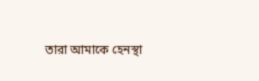তারা আমাকে হেনস্থা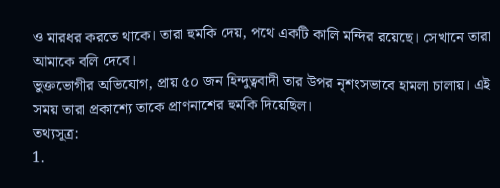ও মারধর করতে থাকে। তারা হুমকি দেয়, পথে একটি কালি মন্দির রয়েছে। সেখানে তারা আমাকে বলি দেবে।
ভুক্তভোগীর অভিযোগ, প্রায় ৫০ জন হিন্দুত্ববাদী তার উপর নৃশংসভাবে হামলা চালায়। এই সময় তারা প্রকাশ্যে তাকে প্রাণনাশের হুমকি দিয়েছিল।
তথ্যসূত্র:
1.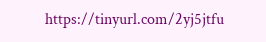https://tinyurl.com/2yj5jtfu